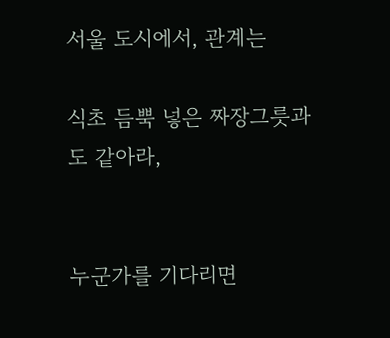서울 도시에서, 관계는

식초 듬뿍 넣은 짜장그릇과도 같아라,


누군가를 기다리면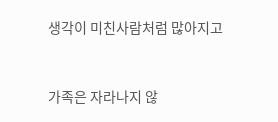생각이 미친사람처럼 많아지고


가족은 자라나지 않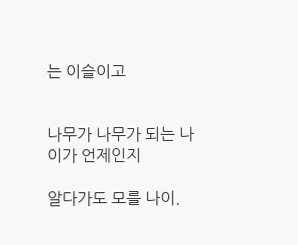는 이슬이고


나무가 나무가 되는 나이가 언제인지

알다가도 모를 나이.